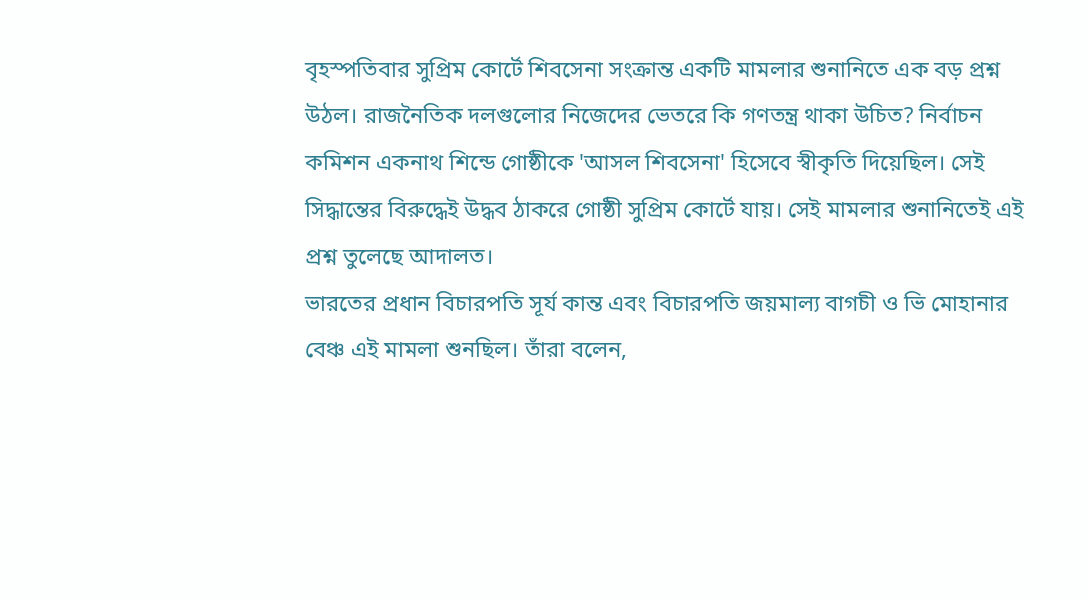বৃহস্পতিবার সুপ্রিম কোর্টে শিবসেনা সংক্রান্ত একটি মামলার শুনানিতে এক বড় প্রশ্ন উঠল। রাজনৈতিক দলগুলোর নিজেদের ভেতরে কি গণতন্ত্র থাকা উচিত? নির্বাচন কমিশন একনাথ শিন্ডে গোষ্ঠীকে 'আসল শিবসেনা' হিসেবে স্বীকৃতি দিয়েছিল। সেই সিদ্ধান্তের বিরুদ্ধেই উদ্ধব ঠাকরে গোষ্ঠী সুপ্রিম কোর্টে যায়। সেই মামলার শুনানিতেই এই প্রশ্ন তুলেছে আদালত।
ভারতের প্রধান বিচারপতি সূর্য কান্ত এবং বিচারপতি জয়মাল্য বাগচী ও ভি মোহানার বেঞ্চ এই মামলা শুনছিল। তাঁরা বলেন,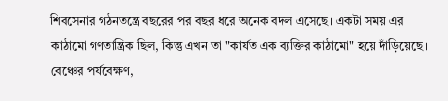শিবসেনার গঠনতন্ত্রে বছরের পর বছর ধরে অনেক বদল এসেছে। একটা সময় এর কাঠামো গণতান্ত্রিক ছিল, কিন্তু এখন তা "কার্যত এক ব্যক্তির কাঠামো" হয়ে দাঁড়িয়েছে।
বেঞ্চের পর্যবেক্ষণ,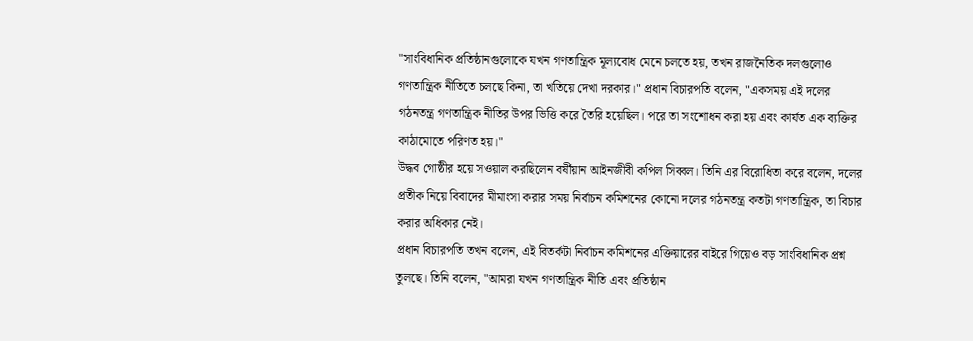"সাংবিধানিক প্রতিষ্ঠানগুলোকে যখন গণতান্ত্রিক মূল্যবোধ মেনে চলতে হয়, তখন রাজনৈতিক দলগুলোও গণতান্ত্রিক নীতিতে চলছে কিনা, তা খতিয়ে দেখা দরকার।" প্রধান বিচারপতি বলেন, "একসময় এই দলের গঠনতন্ত্র গণতান্ত্রিক নীতির উপর ভিত্তি করে তৈরি হয়েছিল। পরে তা সংশোধন করা হয় এবং কার্যত এক ব্যক্তির কাঠামোতে পরিণত হয়।"
উদ্ধব গোষ্ঠীর হয়ে সওয়াল করছিলেন বর্ষীয়ান আইনজীবী কপিল সিব্বল। তিনি এর বিরোধিতা করে বলেন, দলের প্রতীক নিয়ে বিবাদের মীমাংসা করার সময় নির্বাচন কমিশনের কোনো দলের গঠনতন্ত্র কতটা গণতান্ত্রিক, তা বিচার করার অধিকার নেই।
প্রধান বিচারপতি তখন বলেন, এই বিতর্কটা নির্বাচন কমিশনের এক্তিয়ারের বাইরে গিয়েও বড় সাংবিধানিক প্রশ্ন তুলছে। তিনি বলেন, "আমরা যখন গণতান্ত্রিক নীতি এবং প্রতিষ্ঠান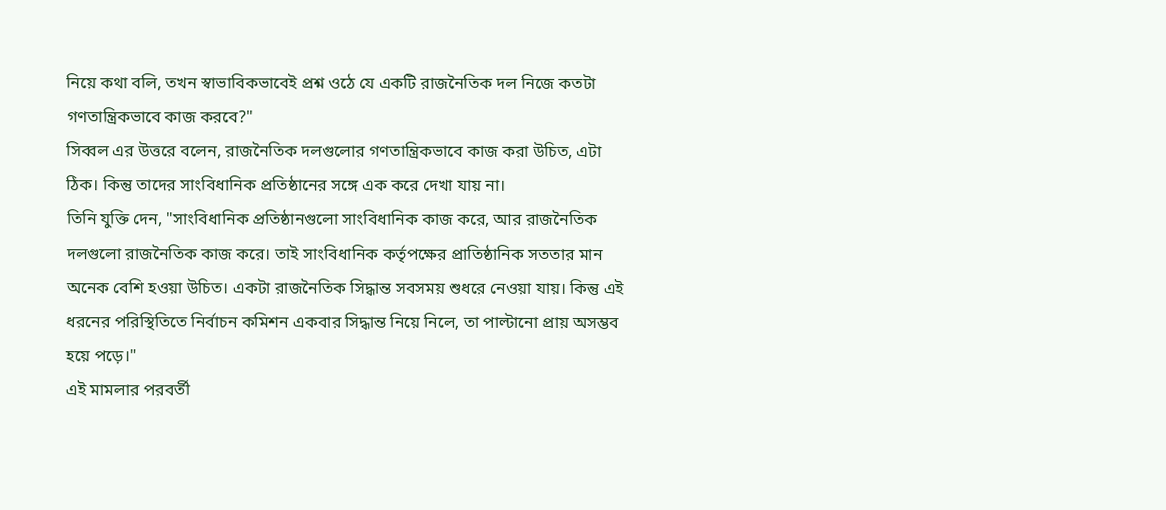নিয়ে কথা বলি, তখন স্বাভাবিকভাবেই প্রশ্ন ওঠে যে একটি রাজনৈতিক দল নিজে কতটা গণতান্ত্রিকভাবে কাজ করবে?"
সিব্বল এর উত্তরে বলেন, রাজনৈতিক দলগুলোর গণতান্ত্রিকভাবে কাজ করা উচিত, এটা ঠিক। কিন্তু তাদের সাংবিধানিক প্রতিষ্ঠানের সঙ্গে এক করে দেখা যায় না।
তিনি যুক্তি দেন, "সাংবিধানিক প্রতিষ্ঠানগুলো সাংবিধানিক কাজ করে, আর রাজনৈতিক দলগুলো রাজনৈতিক কাজ করে। তাই সাংবিধানিক কর্তৃপক্ষের প্রাতিষ্ঠানিক সততার মান অনেক বেশি হওয়া উচিত। একটা রাজনৈতিক সিদ্ধান্ত সবসময় শুধরে নেওয়া যায়। কিন্তু এই ধরনের পরিস্থিতিতে নির্বাচন কমিশন একবার সিদ্ধান্ত নিয়ে নিলে, তা পাল্টানো প্রায় অসম্ভব হয়ে পড়ে।"
এই মামলার পরবর্তী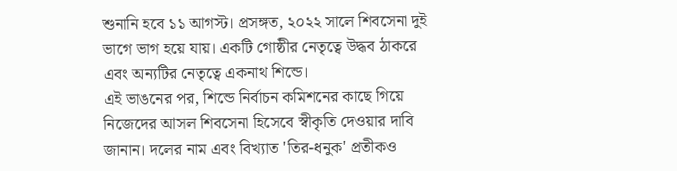শুনানি হবে ১১ আগস্ট। প্রসঙ্গত, ২০২২ সালে শিবসেনা দুই ভাগে ভাগ হয়ে যায়। একটি গোষ্ঠীর নেতৃত্বে উদ্ধব ঠাকরে এবং অন্যটির নেতৃত্বে একনাথ শিন্ডে।
এই ভাঙনের পর, শিন্ডে নির্বাচন কমিশনের কাছে গিয়ে নিজেদের আসল শিবসেনা হিসেবে স্বীকৃতি দেওয়ার দাবি জানান। দলের নাম এবং বিখ্যাত 'তির-ধনুক' প্রতীকও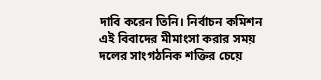দাবি করেন তিনি। নির্বাচন কমিশন এই বিবাদের মীমাংসা করার সময় দলের সাংগঠনিক শক্তির চেয়ে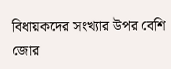বিধায়কদের সংখ্যার উপর বেশি জোর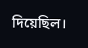দিয়েছিল।